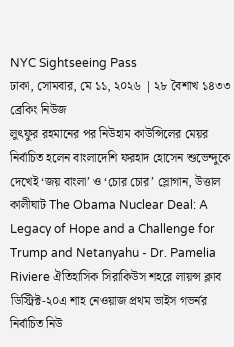NYC Sightseeing Pass
ঢাকা, সোমবার, মে ১১, ২০২৬ | ২৮ বৈশাখ ১৪৩৩
ব্রেকিং নিউজ
লুৎফুর রহমানের পর নিউহাম কাউন্সিলের মেয়র নির্বাচিত হলেন বাংলাদেশি ফরহাদ হোসেন শুভেন্দুকে দেখেই ‘জয় বাংলা’ ও ‘চোর চোর’ স্লোগান, উত্তাল কালীঘাট The Obama Nuclear Deal: A Legacy of Hope and a Challenge for Trump and Netanyahu - Dr. Pamelia Riviere ঐতিহাসিক সিরাকিউস শহরে লায়ন্স ক্লাব ডিস্ট্রিক্ট-২০এ শাহ নেওয়াজ প্রথম ভাইস গভর্নর নির্বাচিত নিউ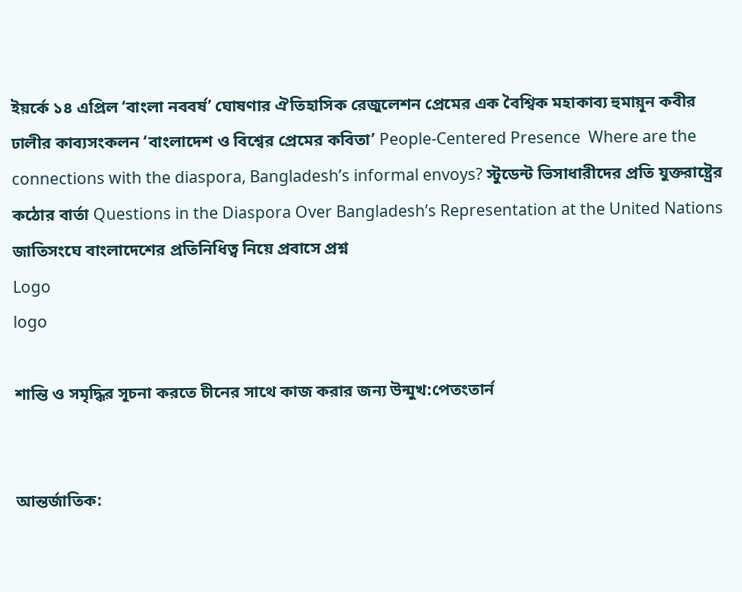ইয়র্কে ১৪ এপ্রিল ‘বাংলা নববর্ষ’ ঘোষণার ঐতিহাসিক রেজুলেশন প্রেমের এক বৈশ্বিক মহাকাব্য হুমায়ূন কবীর ঢালীর কাব্যসংকলন ‘বাংলাদেশ ও বিশ্বের প্রেমের কবিতা’ People-Centered Presence  Where are the connections with the diaspora, Bangladesh’s informal envoys? স্টুডেন্ট ভিসাধারীদের প্রতি যুক্তরাষ্ট্রের কঠোর বার্তা Questions in the Diaspora Over Bangladesh’s Representation at the United Nations জাতিসংঘে বাংলাদেশের প্রতিনিধিত্ব নিয়ে প্রবাসে প্রশ্ন
Logo
logo

শান্তি ও সমৃদ্ধির সূচনা করতে চীনের সাথে কাজ করার জন্য উন্মুখ:পেতংতার্ন


আন্তর্জাতিক: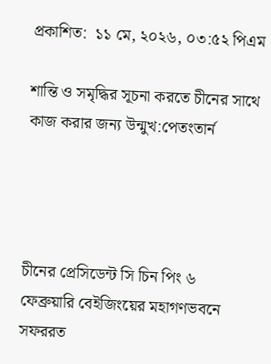প্রকাশিত:  ১১ মে, ২০২৬, ০৩:৫২ পিএম

শান্তি ও সমৃদ্ধির সূচনা করতে চীনের সাথে কাজ করার জন্য উন্মুখ:পেতংতার্ন




চীনের প্রেসিডেন্ট সি চিন পিং ৬ ফেব্রুয়ারি বেইজিংয়ের মহাগণভবনে সফররত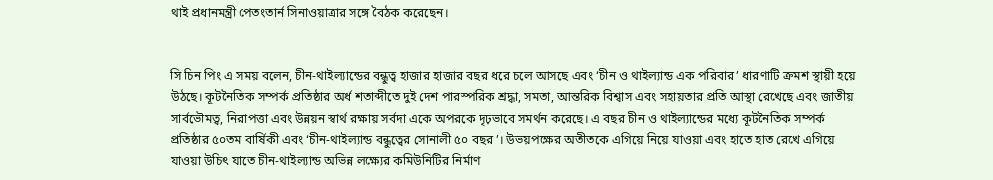থাই প্রধানমন্ত্রী পেতংতার্ন সিনাওয়াত্রার সঙ্গে বৈঠক করেছেন।


সি চিন পিং এ সময় বলেন, চীন-থাইল্যান্ডের বন্ধুত্ব হাজার হাজার বছর ধরে চলে আসছে এবং ‘চীন ও থাইল্যান্ড এক পরিবার’ ধারণাটি ক্রমশ স্থায়ী হয়ে উঠছে। কূটনৈতিক সম্পর্ক প্রতিষ্ঠার অর্ধ শতাব্দীতে দুই দেশ পারস্পরিক শ্রদ্ধা, সমতা, আন্তরিক বিশ্বাস এবং সহায়তার প্রতি আস্থা রেখেছে এবং জাতীয় সার্বভৌমত্ব, নিরাপত্তা এবং উন্নয়ন স্বার্থ রক্ষায় সর্বদা একে অপরকে দৃঢ়ভাবে সমর্থন করেছে। এ বছর চীন ও থাইল্যান্ডের মধ্যে কূটনৈতিক সম্পর্ক প্রতিষ্ঠার ৫০তম বার্ষিকী এবং ‘চীন-থাইল্যান্ড বন্ধুত্বের সোনালী ৫০ বছর’। উভয়পক্ষের অতীতকে এগিয়ে নিয়ে যাওয়া এবং হাতে হাত রেখে এগিয়ে যাওয়া উচিৎ যাতে চীন-থাইল্যান্ড অভিন্ন লক্ষ্যের কমিউনিটির নির্মাণ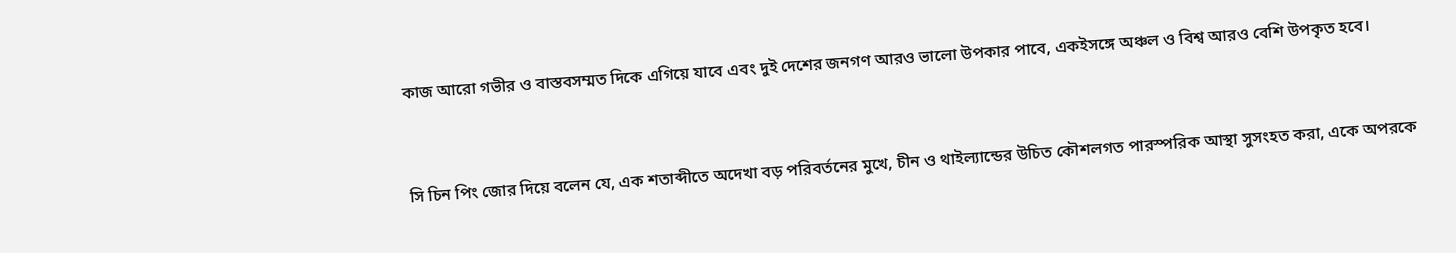কাজ আরো গভীর ও বাস্তবসম্মত দিকে এগিয়ে যাবে এবং দুই দেশের জনগণ আরও ভালো উপকার পাবে, একইসঙ্গে অঞ্চল ও বিশ্ব আরও বেশি উপকৃত হবে।


সি চিন পিং জোর দিয়ে বলেন যে, এক শতাব্দীতে অদেখা বড় পরিবর্তনের মুখে, চীন ও থাইল্যান্ডের উচিত কৌশলগত পারস্পরিক আস্থা সুসংহত করা, একে অপরকে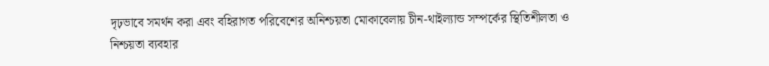দৃঢ়ভাবে সমর্থন করা এবং বহিরাগত পরিবেশের অনিশ্চয়তা মোকাবেলায় চীন-থাইল্যান্ড সম্পর্কের স্থিতিশীলতা ও নিশ্চয়তা ব্যবহার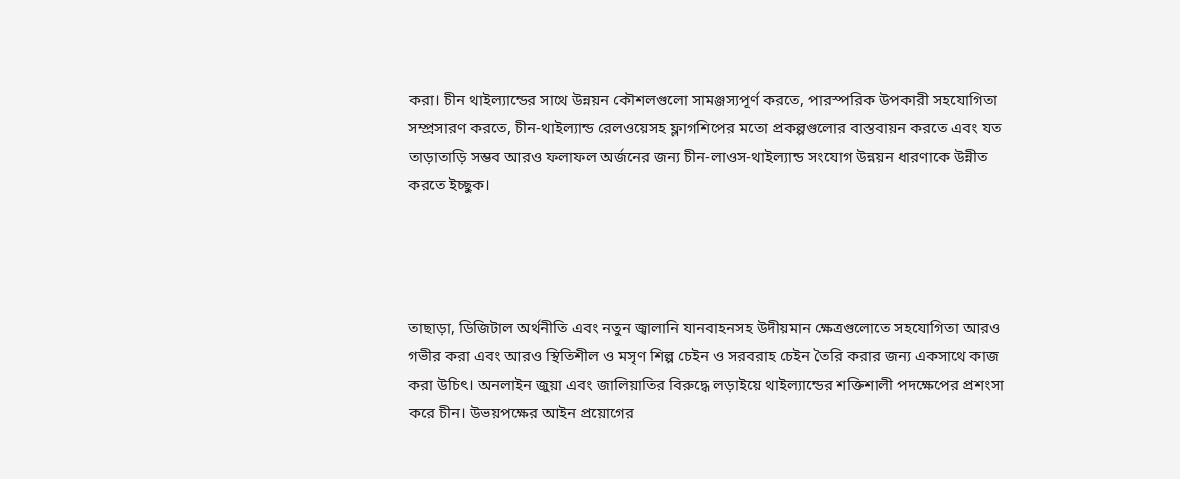করা। চীন থাইল্যান্ডের সাথে উন্নয়ন কৌশলগুলো সামঞ্জস্যপূর্ণ করতে, পারস্পরিক উপকারী সহযোগিতা সম্প্রসারণ করতে, চীন-থাইল্যান্ড রেলওয়েসহ ফ্লাগশিপের মতো প্রকল্পগুলোর বাস্তবায়ন করতে এবং যত তাড়াতাড়ি সম্ভব আরও ফলাফল অর্জনের জন্য চীন-লাওস-থাইল্যান্ড সংযোগ উন্নয়ন ধারণাকে উন্নীত করতে ইচ্ছুক।




তাছাড়া, ডিজিটাল অর্থনীতি এবং নতুন জ্বালানি যানবাহনসহ উদীয়মান ক্ষেত্রগুলোতে সহযোগিতা আরও গভীর করা এবং আরও স্থিতিশীল ও মসৃণ শিল্প চেইন ও সরবরাহ চেইন তৈরি করার জন্য একসাথে কাজ করা উচিৎ। অনলাইন জুয়া এবং জালিয়াতির বিরুদ্ধে লড়াইয়ে থাইল্যান্ডের শক্তিশালী পদক্ষেপের প্রশংসা করে চীন। উভয়পক্ষের আইন প্রয়োগের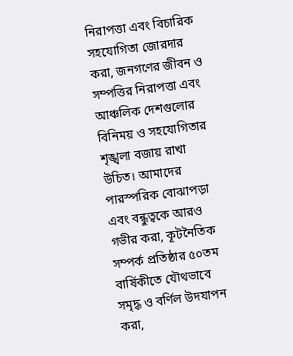নিরাপত্তা এবং বিচারিক সহযোগিতা জোরদার করা, জনগণের জীবন ও সম্পত্তির নিরাপত্তা এবং আঞ্চলিক দেশগুলোর বিনিময় ও সহযোগিতার শৃঙ্খলা বজায় রাখা উচিত। আমাদের পারস্পরিক বোঝাপড়া এবং বন্ধুত্বকে আরও গভীর করা, কূটনৈতিক সম্পর্ক প্রতিষ্ঠার ৫০তম বার্ষিকীতে যৌথভাবে সমৃদ্ধ ও বর্ণিল উদযাপন করা,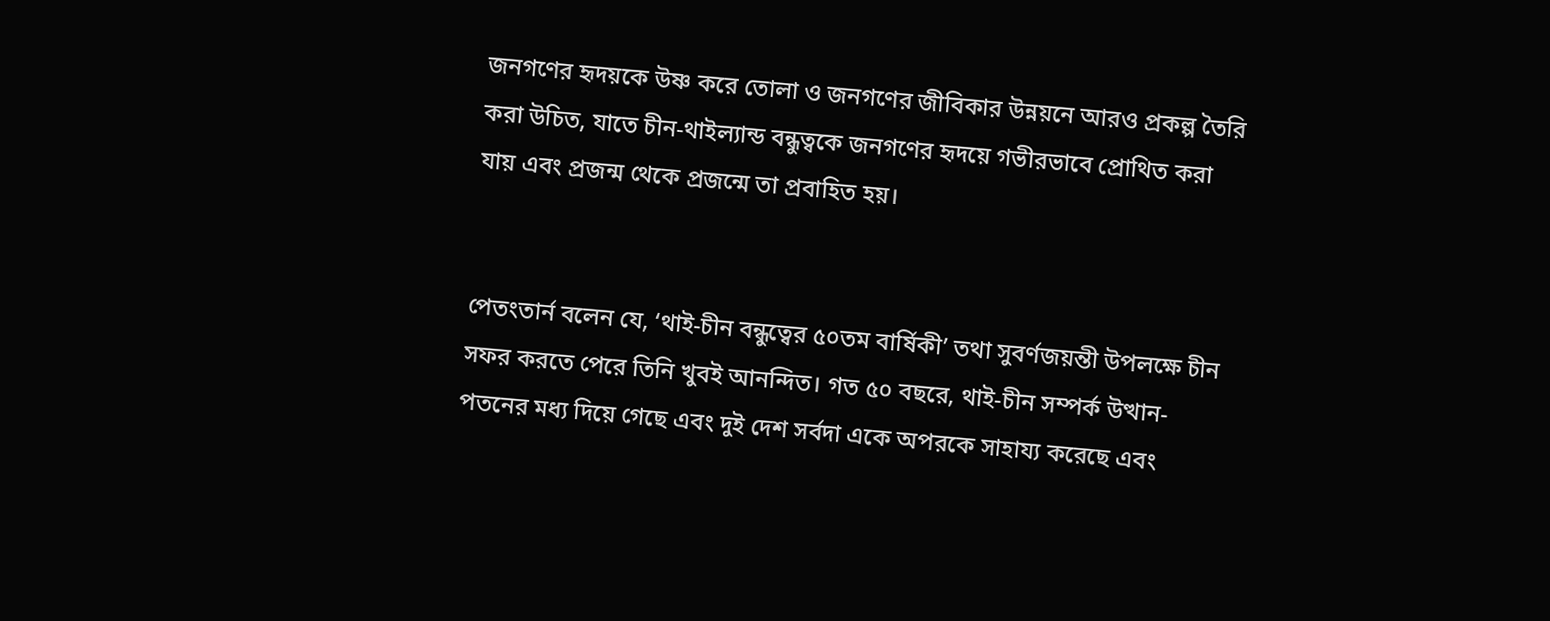জনগণের হৃদয়কে উষ্ণ করে তোলা ও জনগণের জীবিকার উন্নয়নে আরও প্রকল্প তৈরি করা উচিত, যাতে চীন-থাইল্যান্ড বন্ধুত্বকে জনগণের হৃদয়ে গভীরভাবে প্রোথিত করা যায় এবং প্রজন্ম থেকে প্রজন্মে তা প্রবাহিত হয়।


পেতংতার্ন বলেন যে, ‘থাই-চীন বন্ধুত্বের ৫০তম বার্ষিকী’ তথা সুবর্ণজয়ন্তী উপলক্ষে চীন সফর করতে পেরে তিনি খুবই আনন্দিত। গত ৫০ বছরে, থাই-চীন সম্পর্ক উত্থান-পতনের মধ্য দিয়ে গেছে এবং দুই দেশ সর্বদা একে অপরকে সাহায্য করেছে এবং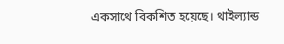একসাথে বিকশিত হয়েছে। থাইল্যান্ড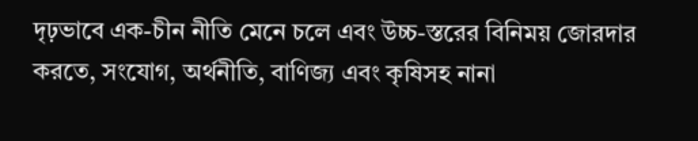দৃঢ়ভাবে এক-চীন নীতি মেনে চলে এবং উচ্চ-স্তরের বিনিময় জোরদার করতে, সংযোগ, অর্থনীতি, বাণিজ্য এবং কৃষিসহ নানা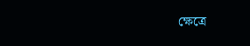ক্ষেত্রে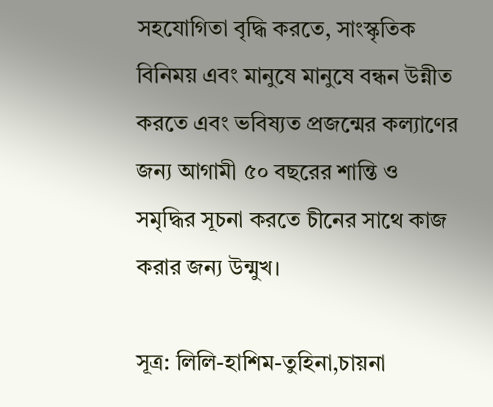সহযোগিতা বৃদ্ধি করতে, সাংস্কৃতিক বিনিময় এবং মানুষে মানুষে বন্ধন উন্নীত করতে এবং ভবিষ্যত প্রজন্মের কল্যাণের জন্য আগামী ৫০ বছরের শান্তি ও সমৃদ্ধির সূচনা করতে চীনের সাথে কাজ করার জন্য উন্মুখ।

সূত্র: লিলি-হাশিম-তুহিনা,চায়না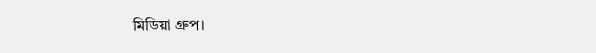মিডিয়া গ্রুপ।